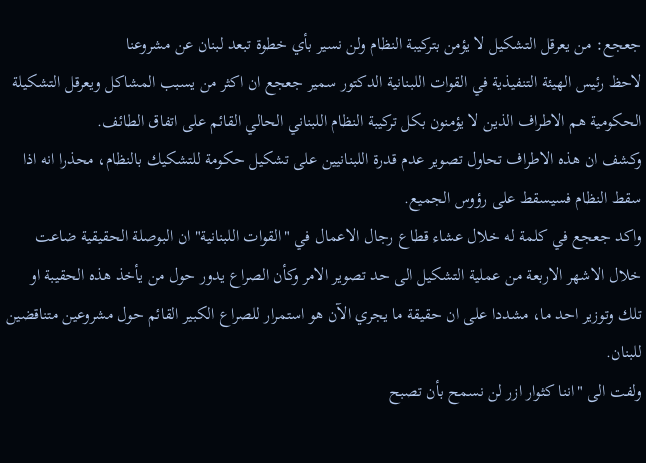جعجع: من يعرقل التشكيل لا يؤمن بتركيبة النظام ولن نسير بأي خطوة تبعد لبنان عن مشروعنا
لاحظ رئيس الهيئة التنفيذية في القوات اللبنانية الدكتور سمير جعجع ان اكثر من يسبب المشاكل ويعرقل التشكيلة الحكومية هم الاطراف الذين لا يؤمنون بكل تركيبة النظام اللبناني الحالي القائم على اتفاق الطائف.
وكشف ان هذه الاطراف تحاول تصوير عدم قدرة اللبنانيين على تشكيل حكومة للتشكيك بالنظام، محذرا انه اذا سقط النظام فسيسقط على رؤوس الجميع.
واكد جعجع في كلمة له خلال عشاء قطاع رجال الاعمال في "القوات اللبنانية" ان البوصلة الحقيقية ضاعت خلال الاشهر الاربعة من عملية التشكيل الى حد تصوير الامر وكأن الصراع يدور حول من يأخذ هذه الحقيبة او تلك وتوزير احد ما، مشددا على ان حقيقة ما يجري الآن هو استمرار للصراع الكبير القائم حول مشروعين متناقضين للبنان.
ولفت الى "اننا كثوار ازر لن نسمح بأن تصبح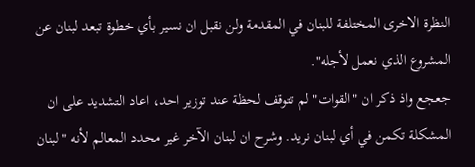النظرة الاخرى المختلفة للبنان في المقدمة ولن نقبل ان نسير بأي خطوة تبعد لبنان عن المشروع الذي نعمل لأجله".
جعجع واذ ذكر ان "القوات" لم تتوقف لحظة عند توزير احد، اعاد التشديد على ان المشكلة تكمن في أي لبنان نريد. وشرح ان لبنان الآخر غير محدد المعالم لأنه "لبنان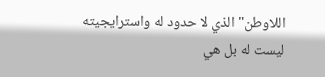اللاوطن" الذي لا حدود له واسترايجيته ليست له بل هي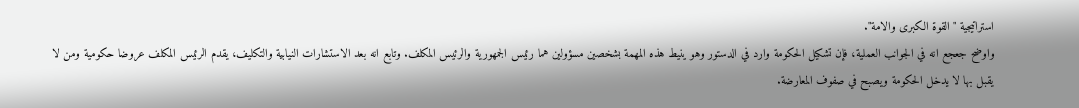استراتيجية "القوة الكبرى والامة".
واوضح جعجع انه في الجوانب العملية، فإن تشكيل الحكومة وارد في الدستور وهو ينيط هذه المهمة بشخصين مسؤولين هما رئيس الجمهورية والرئيس المكلف. وتابع انه بعد الاستشارات النيابية والتكليف، يقدم الرئيس المكلف عروضا حكومية ومن لا يقبل بها لا يدخل الحكومة ويصبح في صفوف المعارضة.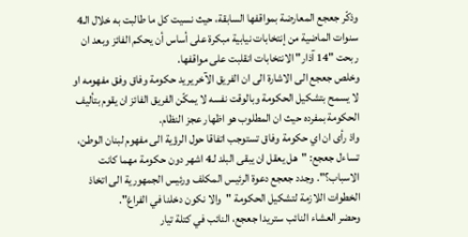وذكّر جعجع المعارضة بمواقفها السابقة، حيث نسيت كل ما طالبت به خلال الـ4 سنوات الماضية من إنتخابات نيابية مبكرة على أساس أن يحكم الفائز وبعد ان ربحت "14 آذار" الانتخابات انقلبت على مواقفها.
وخلص جعجع الى الاشارة الى ان الفريق الآخر يريد حكومة وفاق وفق مفهومه او لا يسمح بتشكيل الحكومة وبالوقت نفسه لا يمكّن الفريق الفائز ان يقوم بتأليف الحكومة بمفرده حيث ان المطلوب هو اظهار عجز النظام.
واذ رأى ان اي حكومة وفاق تستوجب اتفاقا حول الرؤية الى مفهوم لبنان الوطن، تساءل جعجع: "هل يعقل ان يبقى البلد لـ4 اشهر دون حكومة مهما كانت الاسباب؟". وجدد جعجع دعوة الرئيس المكلف ورئيس الجمهورية الى اتخاذ الخطوات اللازمة لتشكيل الحكومة "والا نكون دخلنا في الفراغ".
وحضر العشاء النائب ستريدا جعجع، النائب في كتلة تيار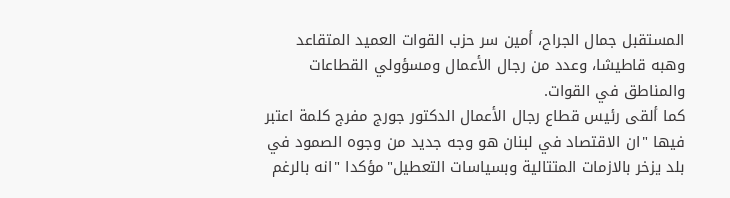المستقبل جمال الجراح، أمين سر حزب القوات العميد المتقاعد وهبه قاطيشا، وعدد من رجال الأعمال ومسؤولي القطاعات والمناطق في القوات.
كما ألقى رئيس قطاع رجال الأعمال الدكتور جورج مفرج كلمة اعتبر فيها "ان الاقتصاد في لبنان هو وجه جديد من وجوه الصمود في بلد يزخر بالازمات المتتالية وبسياسات التعطيل"مؤكدا "انه بالرغم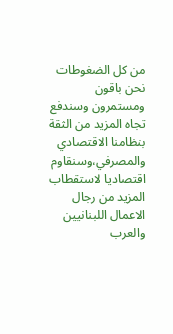من كل الضغوطات نحن باقون ومستمرون وسندفع تجاه المزيد من الثقة بنظامنا الاقتصادي والمصرفي،وسنقاوم اقتصاديا لاستقطاب المزيد من رجال الاعمال اللبنانيين والعرب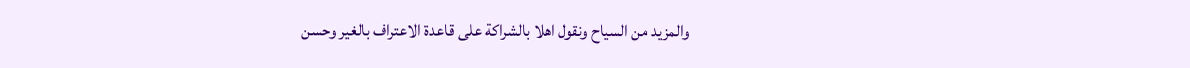والمزيد من السياح ونقول اهلا بالشراكة على قاعدة الاعتراف بالغير وحسن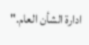ادارة الشأن العام."